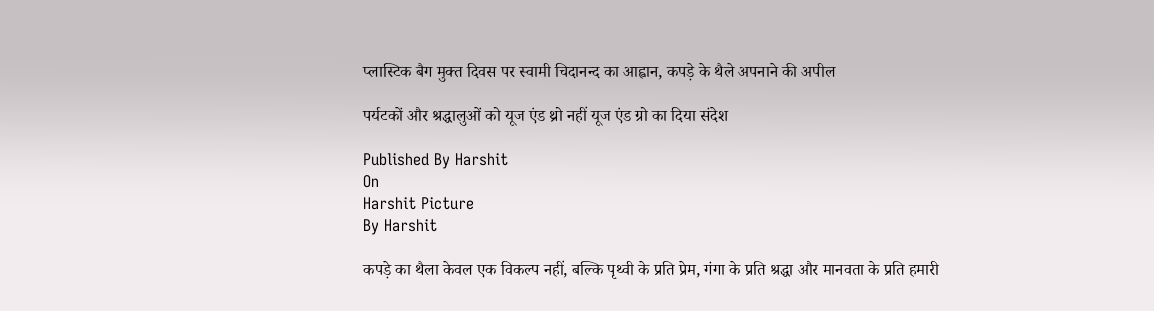प्लास्टिक बैग मुक्त दिवस पर स्वामी चिदानन्द का आह्वान, कपड़े के थैले अपनाने की अपील

पर्यटकों और श्रद्धालुओं को यूज एंड थ्रो नहीं यूज एंड ग्रो का दिया संदेश

Published By Harshit
On
Harshit Picture
By Harshit

कपड़े का थैला केवल एक विकल्प नहीं, बल्कि पृथ्वी के प्रति प्रेम, गंगा के प्रति श्रद्धा और मानवता के प्रति हमारी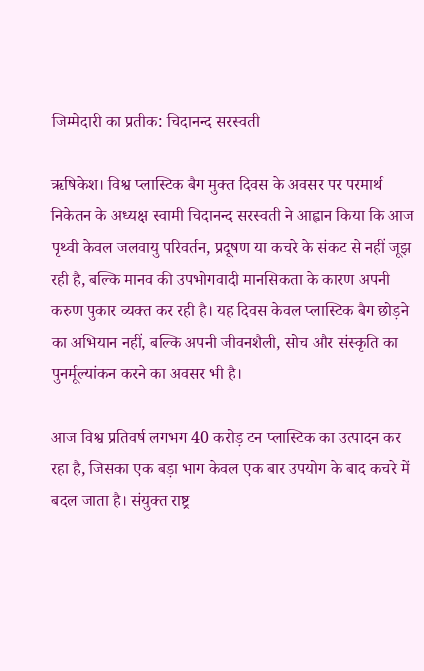जिम्मेदारी का प्रतीक: चिदानन्द सरस्वती

ऋषिकेश। विश्व प्लास्टिक बैग मुक्त दिवस के अवसर पर परमार्थ निकेतन के अध्यक्ष स्वामी चिदानन्द सरस्वती ने आह्वान किया कि आज पृथ्वी केवल जलवायु परिवर्तन, प्रदूषण या कचरे के संकट से नहीं जूझ रही है, बल्कि मानव की उपभोगवादी मानसिकता के कारण अपनी करुण पुकार व्यक्त कर रही है। यह दिवस केवल प्लास्टिक बैग छोड़ने का अभियान नहीं, बल्कि अपनी जीवनशैली, सोच और संस्कृति का पुनर्मूल्यांकन करने का अवसर भी है।

आज विश्व प्रतिवर्ष लगभग 40 करोड़ टन प्लास्टिक का उत्पादन कर रहा है, जिसका एक बड़ा भाग केवल एक बार उपयोग के बाद कचरे में बदल जाता है। संयुक्त राष्ट्र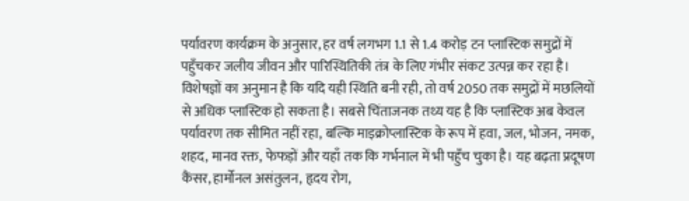पर्यावरण कार्यक्रम के अनुसार, हर वर्ष लगभग 1.1 से 1.4 करोड़ टन प्लास्टिक समुद्रों में पहुँचकर जलीय जीवन और पारिस्थितिकी तंत्र के लिए गंभीर संकट उत्पन्न कर रहा है।  विशेषज्ञों का अनुमान है कि यदि यही स्थिति बनी रही, तो वर्ष 2050 तक समुद्रों में मछलियों से अधिक प्लास्टिक हो सकता है। सबसे चिंताजनक तथ्य यह है कि प्लास्टिक अब केवल पर्यावरण तक सीमित नहीं रहा, बल्कि माइक्रोप्लास्टिक के रूप में हवा, जल, भोजन, नमक, शहद, मानव रक्त, फेफड़ों और यहाँ तक कि गर्भनाल में भी पहुँच चुका है। यह बढ़ता प्रदूषण कैंसर, हार्मोनल असंतुलन, हृदय रोग,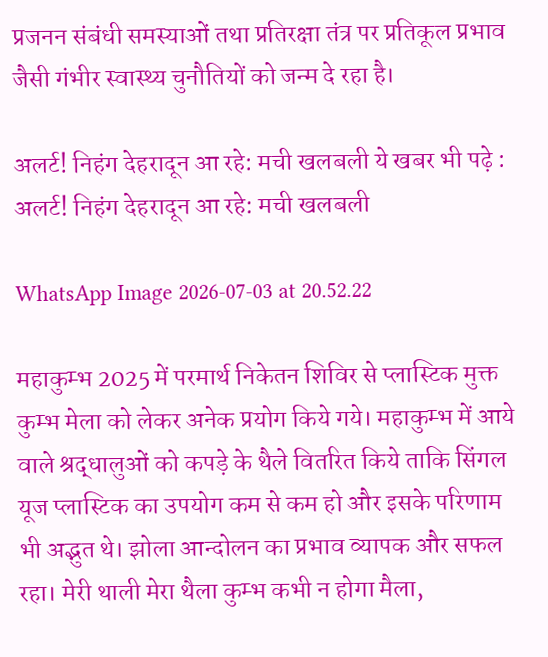प्रजनन संबंधी समस्याओं तथा प्रतिरक्षा तंत्र पर प्रतिकूल प्रभाव जैसी गंभीर स्वास्थ्य चुनौतियों को जन्म दे रहा है।

अलर्ट! निहंग देहरादून आ रहे: मची खलबली ये खबर भी पढ़े : अलर्ट! निहंग देहरादून आ रहे: मची खलबली

WhatsApp Image 2026-07-03 at 20.52.22

महाकुम्भ 2025 में परमार्थ निकेतन शिविर से प्लास्टिक मुक्त कुम्भ मेला को लेकर अनेक प्रयोग किये गये। महाकुम्भ में आये वाले श्रद्धालुओं को कपड़े के थैले वितरित किये ताकि सिंगल यूज प्लास्टिक का उपयोग कम से कम हो और इसके परिणाम भी अद्भुत थे। झोला आन्दोलन का प्रभाव व्यापक और सफल रहा। मेरी थाली मेरा थैला कुम्भ कभी न होगा मैला,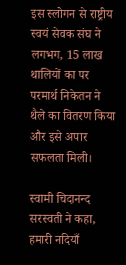इस स्लोगन से राष्ट्रीय स्वयं सेवक संघ ने लगभग, 15 लाख थालियों का पर परमार्थ निकेतन ने थैले का वितरण किया और इसे अपार सफलता मिली।

स्वामी चिदानन्द सरस्वती ने कहा, हमारी नदियाँ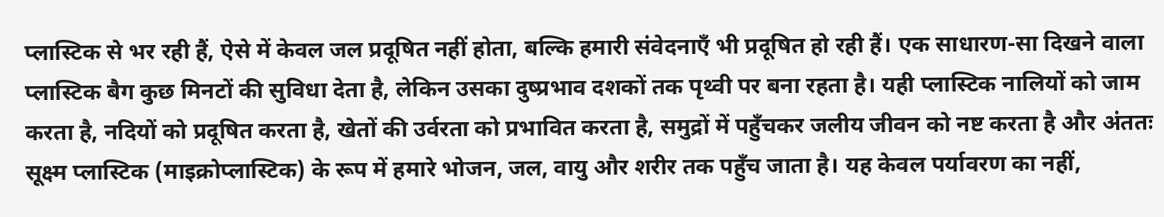प्लास्टिक से भर रही हैं, ऐसे में केवल जल प्रदूषित नहीं होता, बल्कि हमारी संवेदनाएँ भी प्रदूषित हो रही हैं। एक साधारण-सा दिखने वाला प्लास्टिक बैग कुछ मिनटों की सुविधा देता है, लेकिन उसका दुष्प्रभाव दशकों तक पृथ्वी पर बना रहता है। यही प्लास्टिक नालियों को जाम करता है, नदियों को प्रदूषित करता है, खेतों की उर्वरता को प्रभावित करता है, समुद्रों में पहुँचकर जलीय जीवन को नष्ट करता है और अंततः सूक्ष्म प्लास्टिक (माइक्रोप्लास्टिक) के रूप में हमारे भोजन, जल, वायु और शरीर तक पहुँच जाता है। यह केवल पर्यावरण का नहीं,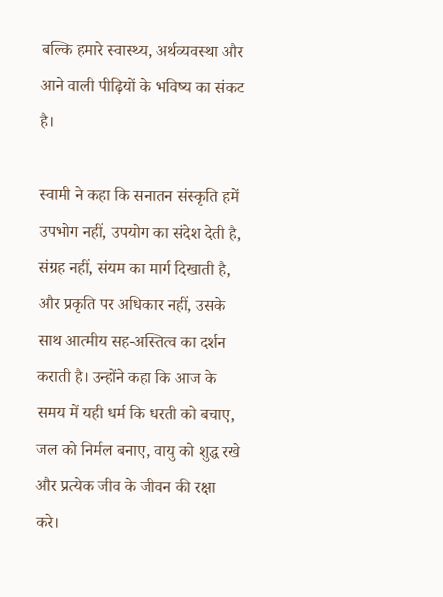बल्कि हमारे स्वास्थ्य, अर्थव्यवस्था और आने वाली पीढ़ियों के भविष्य का संकट है।

स्वामी ने कहा कि सनातन संस्कृति हमें उपभोग नहीं, उपयोग का संदेश देती है, संग्रह नहीं, संयम का मार्ग दिखाती है, और प्रकृति पर अधिकार नहीं, उसके साथ आत्मीय सह-अस्तित्व का दर्शन कराती है। उन्होंने कहा कि आज के समय में यही धर्म कि धरती को बचाए, जल को निर्मल बनाए, वायु को शुद्ध रखे और प्रत्येक जीव के जीवन की रक्षा करे।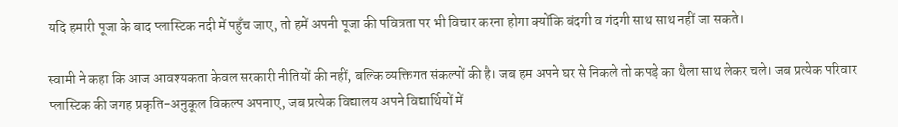यदि हमारी पूजा के बाद प्लास्टिक नदी में पहुँच जाए, तो हमें अपनी पूजा की पवित्रता पर भी विचार करना होगा क्योंकि बंदगी व गंदगी साथ साथ नहीं जा सकते।

स्वामी ने कहा कि आज आवश्यकता केवल सरकारी नीतियों की नहीं, बल्कि व्यक्तिगत संकल्पों की है। जब हम अपने घर से निकले तो कपड़े का थैला साथ लेकर चले। जब प्रत्येक परिवार प्लास्टिक की जगह प्रकृति-अनुकूल विकल्प अपनाए, जब प्रत्येक विद्यालय अपने विद्यार्थियों में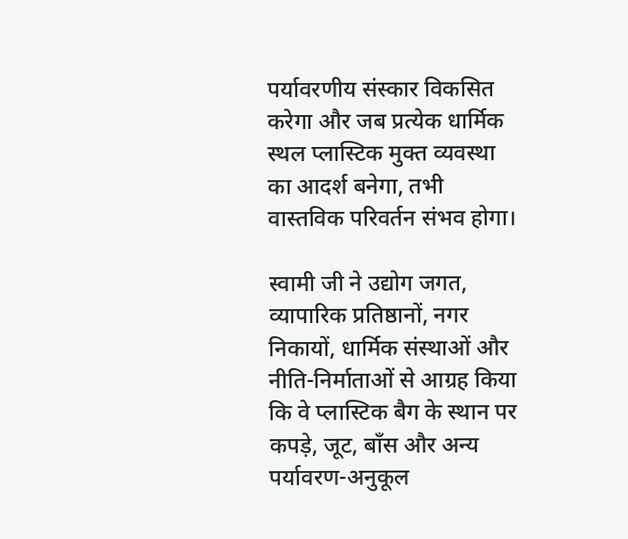पर्यावरणीय संस्कार विकसित करेगा और जब प्रत्येक धार्मिक स्थल प्लास्टिक मुक्त व्यवस्था का आदर्श बनेगा, तभी वास्तविक परिवर्तन संभव होगा।

स्वामी जी ने उद्योग जगत, व्यापारिक प्रतिष्ठानों, नगर निकायों, धार्मिक संस्थाओं और नीति-निर्माताओं से आग्रह किया कि वे प्लास्टिक बैग के स्थान पर कपड़े, जूट, बाँस और अन्य पर्यावरण-अनुकूल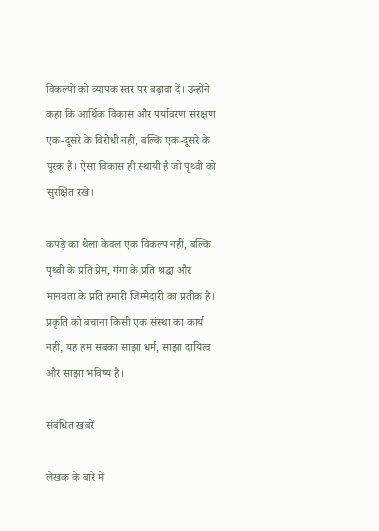विकल्पों को व्यापक स्तर पर बढ़ावा दें। उन्होंने कहा कि आर्थिक विकास और पर्यावरण संरक्षण एक-दूसरे के विरोधी नहीं, बल्कि एक-दूसरे के पूरक हैं। ऐसा विकास ही स्थायी है जो पृथ्वी को सुरक्षित रखे।

कपड़े का थैला केवल एक विकल्प नहीं, बल्कि पृथ्वी के प्रति प्रेम, गंगा के प्रति श्रद्धा और मानवता के प्रति हमारी जिम्मेदारी का प्रतीक है। प्रकृति को बचाना किसी एक संस्था का कार्य नहीं, यह हम सबका साझा धर्म, साझा दायित्व और साझा भविष्य है।

संबंधित खबरें

लेखक के बारे में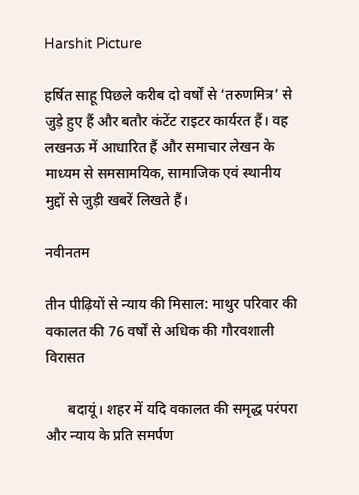Harshit Picture

हर्षित साहू पिछले करीब दो वर्षों से ‘तरुणमित्र’ से जुड़े हुए हैं और बतौर कंटेंट राइटर कार्यरत हैं। वह लखनऊ में आधारित हैं और समाचार लेखन के माध्यम से समसामयिक, सामाजिक एवं स्थानीय मुद्दों से जुड़ी खबरें लिखते हैं।

नवीनतम

तीन पीढ़ियों से न्याय की मिसाल: माथुर परिवार की वकालत की 76 वर्षों से अधिक की गौरवशाली विरासत

      बदायूं। शहर में यदि वकालत की समृद्ध परंपरा और न्याय के प्रति समर्पण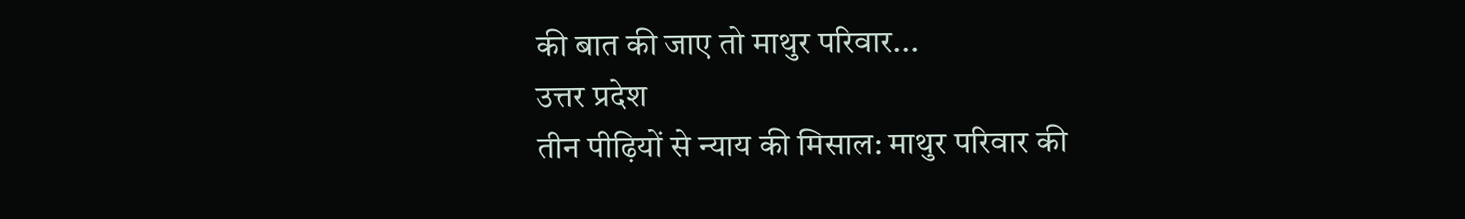की बात की जाए तो माथुर परिवार...
उत्तर प्रदेश
तीन पीढ़ियों से न्याय की मिसाल: माथुर परिवार की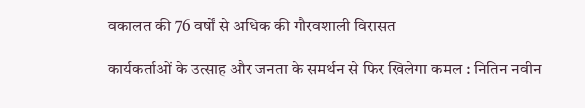वकालत की 76 वर्षों से अधिक की गौरवशाली विरासत

कार्यकर्ताओं के उत्साह और जनता के समर्थन से फिर खिलेगा कमल : नितिन नवीन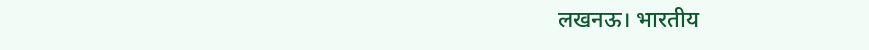लखनऊ। भारतीय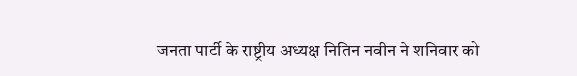जनता पार्टी के राष्ट्रीय अध्यक्ष नितिन नवीन ने शनिवार को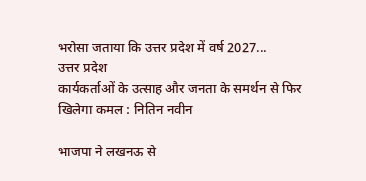भरोसा जताया कि उत्तर प्रदेश में वर्ष 2027...
उत्तर प्रदेश
कार्यकर्ताओं के उत्साह और जनता के समर्थन से फिर खिलेगा कमल : नितिन नवीन

भाजपा ने लखनऊ से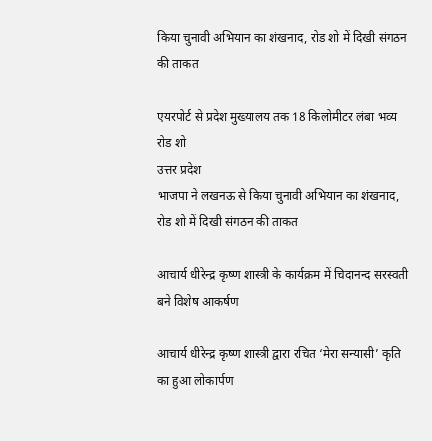किया चुनावी अभियान का शंखनाद, रोड शो में दिखी संगठन की ताकत

एयरपोर्ट से प्रदेश मुख्यालय तक 18 किलोमीटर लंबा भव्य रोड शो
उत्तर प्रदेश
भाजपा ने लखनऊ से किया चुनावी अभियान का शंखनाद, रोड शो में दिखी संगठन की ताकत

आचार्य धीरेन्द्र कृष्ण शास्त्री के कार्यक्रम में चिदानन्द सरस्वती बने विशेष आकर्षण

आचार्य धीरेन्द्र कृष्ण शास्त्री द्वारा रचित ‘मेरा सन्यासी’ कृति का हुआ लोकार्पण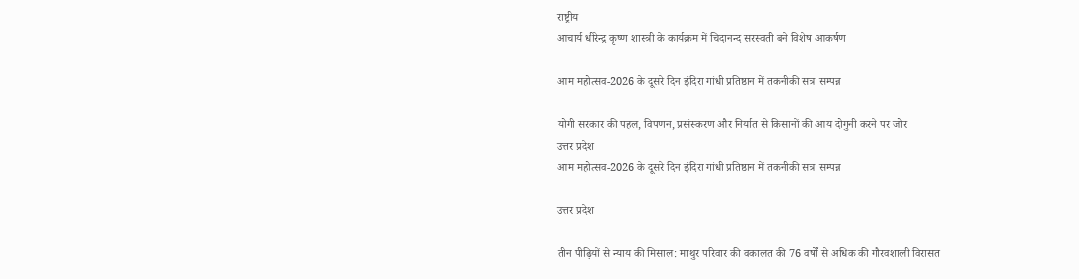राष्ट्रीय
आचार्य धीरेन्द्र कृष्ण शास्त्री के कार्यक्रम में चिदानन्द सरस्वती बने विशेष आकर्षण

आम महोत्सव-2026 के दूसरे दिन इंदिरा गांधी प्रतिष्ठान में तकनीकी सत्र सम्पन्न

योगी सरकार की पहल, विपणन, प्रसंस्करण और निर्यात से किसानों की आय दोगुनी करने पर जोर
उत्तर प्रदेश
आम महोत्सव-2026 के दूसरे दिन इंदिरा गांधी प्रतिष्ठान में तकनीकी सत्र सम्पन्न

उत्तर प्रदेश

तीन पीढ़ियों से न्याय की मिसाल: माथुर परिवार की वकालत की 76 वर्षों से अधिक की गौरवशाली विरासत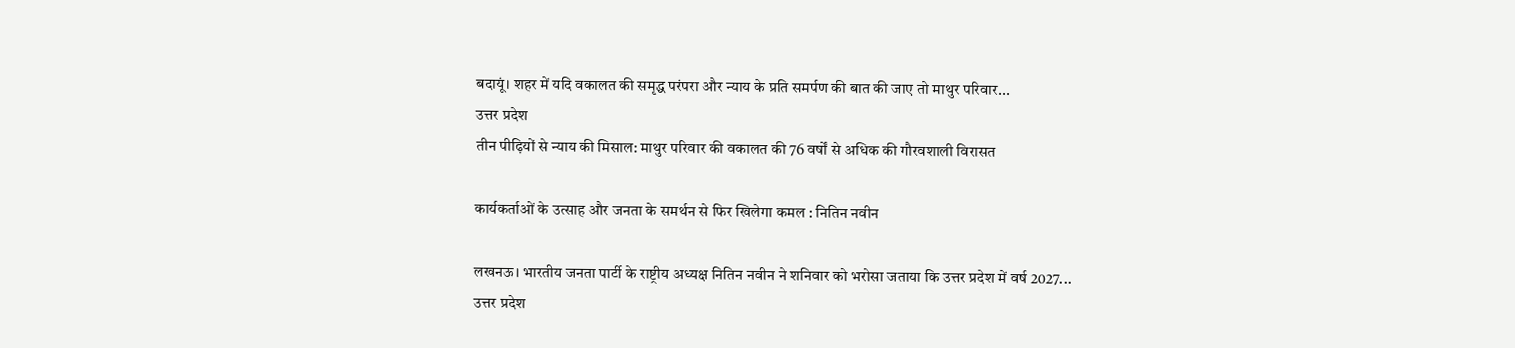बदायूं। शहर में यदि वकालत की समृद्ध परंपरा और न्याय के प्रति समर्पण की बात की जाए तो माथुर परिवार...
उत्तर प्रदेश
तीन पीढ़ियों से न्याय की मिसाल: माथुर परिवार की वकालत की 76 वर्षों से अधिक की गौरवशाली विरासत

कार्यकर्ताओं के उत्साह और जनता के समर्थन से फिर खिलेगा कमल : नितिन नवीन

लखनऊ। भारतीय जनता पार्टी के राष्ट्रीय अध्यक्ष नितिन नवीन ने शनिवार को भरोसा जताया कि उत्तर प्रदेश में वर्ष 2027...
उत्तर प्रदेश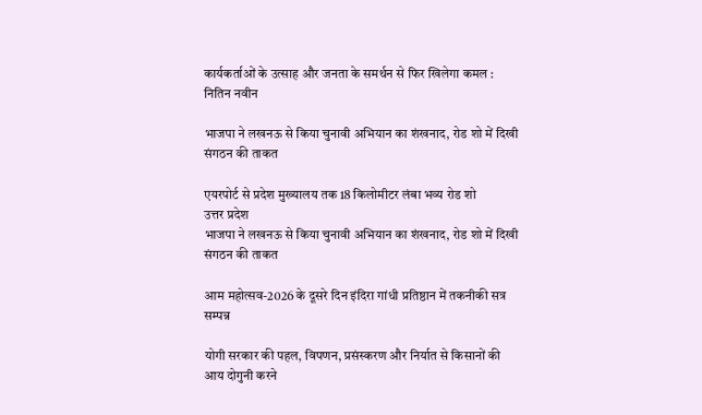कार्यकर्ताओं के उत्साह और जनता के समर्थन से फिर खिलेगा कमल : नितिन नवीन

भाजपा ने लखनऊ से किया चुनावी अभियान का शंखनाद, रोड शो में दिखी संगठन की ताकत

एयरपोर्ट से प्रदेश मुख्यालय तक 18 किलोमीटर लंबा भव्य रोड शो
उत्तर प्रदेश
भाजपा ने लखनऊ से किया चुनावी अभियान का शंखनाद, रोड शो में दिखी संगठन की ताकत

आम महोत्सव-2026 के दूसरे दिन इंदिरा गांधी प्रतिष्ठान में तकनीकी सत्र सम्पन्न

योगी सरकार की पहल, विपणन, प्रसंस्करण और निर्यात से किसानों की आय दोगुनी करने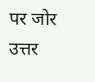पर जोर
उत्तर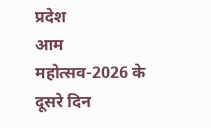प्रदेश
आम महोत्सव-2026 के दूसरे दिन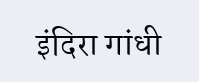इंदिरा गांधी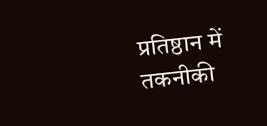प्रतिष्ठान में तकनीकी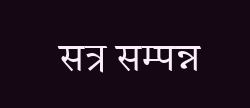सत्र सम्पन्न